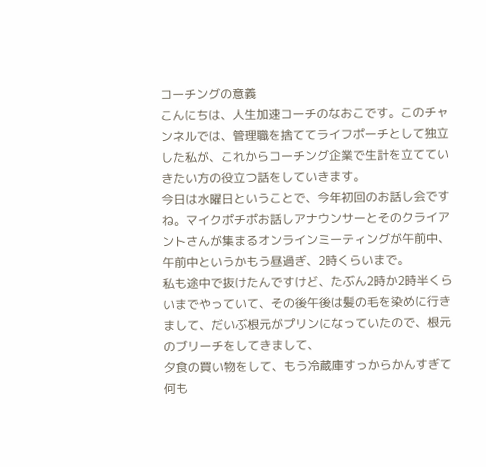コーチングの意義
こんにちは、人生加速コーチのなおこです。このチャンネルでは、管理職を捨ててライフポーチとして独立した私が、これからコーチング企業で生計を立てていきたい方の役立つ話をしていきます。
今日は水曜日ということで、今年初回のお話し会ですね。マイクポチポお話しアナウンサーとそのクライアントさんが集まるオンラインミーティングが午前中、午前中というかもう昼過ぎ、2時くらいまで。
私も途中で抜けたんですけど、たぶん2時か2時半くらいまでやっていて、その後午後は髪の毛を染めに行きまして、だいぶ根元がプリンになっていたので、根元のブリーチをしてきまして、
夕食の買い物をして、もう冷蔵庫すっからかんすぎて何も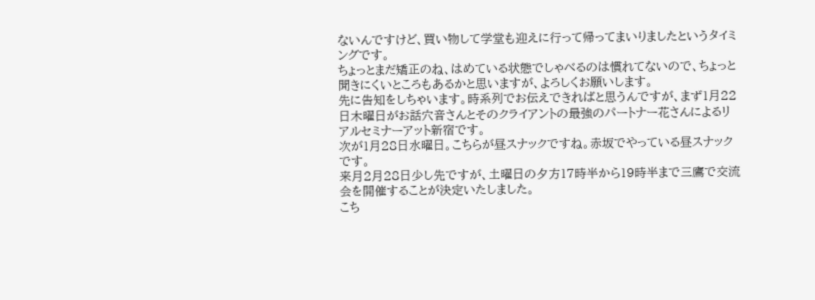ないんですけど、買い物して学堂も迎えに行って帰ってまいりましたというタイミングです。
ちょっとまだ矯正のね、はめている状態でしゃべるのは慣れてないので、ちょっと聞きにくいところもあるかと思いますが、よろしくお願いします。
先に告知をしちゃいます。時系列でお伝えできればと思うんですが、まず1月22日木曜日がお話穴音さんとそのクライアントの最強のパートナー花さんによるリアルセミナーアット新宿です。
次が1月28日水曜日。こちらが昼スナックですね。赤坂でやっている昼スナックです。
来月2月28日少し先ですが、土曜日の夕方17時半から19時半まで三鷹で交流会を開催することが決定いたしました。
こち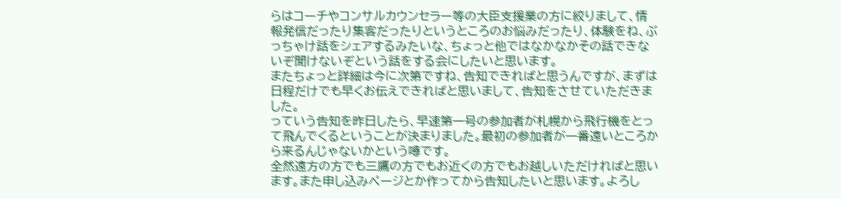らはコーチやコンサルカウンセラー等の大臣支援業の方に絞りまして、情報発信だったり集客だったりというところのお悩みだったり、体験をね、ぶっちゃけ話をシェアするみたいな、ちょっと他ではなかなかその話できないぞ聞けないぞという話をする会にしたいと思います。
またちょっと詳細は今に次第ですね、告知できればと思うんですが、まずは日程だけでも早くお伝えできればと思いまして、告知をさせていただきました。
っていう告知を昨日したら、早速第一号の参加者が札幌から飛行機をとって飛んでくるということが決まりました。最初の参加者が一番遠いところから来るんじゃないかという噂です。
全然遠方の方でも三鷹の方でもお近くの方でもお越しいただければと思います。また申し込みページとか作ってから告知したいと思います。よろし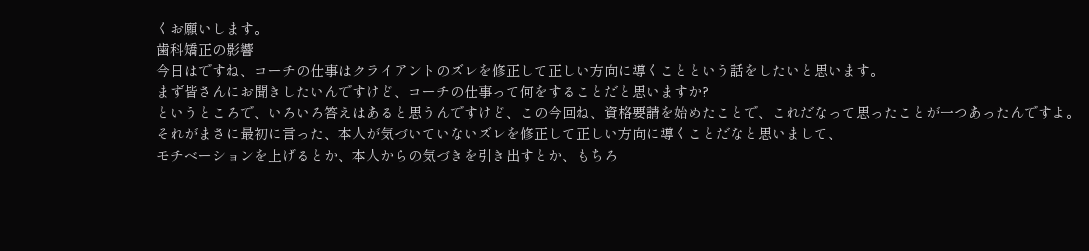くお願いします。
歯科矯正の影響
今日はですね、コーチの仕事はクライアントのズレを修正して正しい方向に導くことという話をしたいと思います。
まず皆さんにお聞きしたいんですけど、コーチの仕事って何をすることだと思いますか?
というところで、いろいろ答えはあると思うんですけど、この今回ね、資格要請を始めたことで、これだなって思ったことが一つあったんですよ。
それがまさに最初に言った、本人が気づいていないズレを修正して正しい方向に導くことだなと思いまして、
モチベーションを上げるとか、本人からの気づきを引き出すとか、もちろ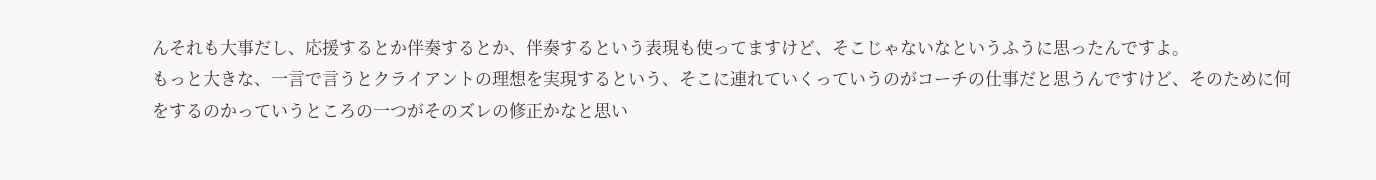んそれも大事だし、応援するとか伴奏するとか、伴奏するという表現も使ってますけど、そこじゃないなというふうに思ったんですよ。
もっと大きな、一言で言うとクライアントの理想を実現するという、そこに連れていくっていうのがコーチの仕事だと思うんですけど、そのために何をするのかっていうところの一つがそのズレの修正かなと思い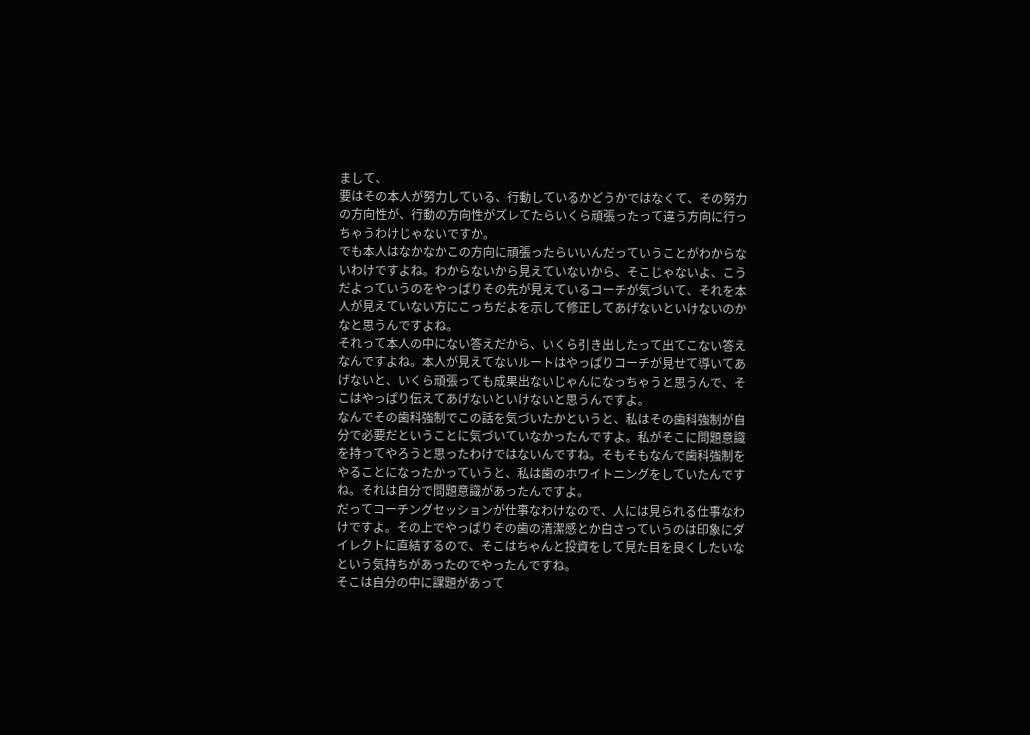まして、
要はその本人が努力している、行動しているかどうかではなくて、その努力の方向性が、行動の方向性がズレてたらいくら頑張ったって違う方向に行っちゃうわけじゃないですか。
でも本人はなかなかこの方向に頑張ったらいいんだっていうことがわからないわけですよね。わからないから見えていないから、そこじゃないよ、こうだよっていうのをやっぱりその先が見えているコーチが気づいて、それを本人が見えていない方にこっちだよを示して修正してあげないといけないのかなと思うんですよね。
それって本人の中にない答えだから、いくら引き出したって出てこない答えなんですよね。本人が見えてないルートはやっぱりコーチが見せて導いてあげないと、いくら頑張っても成果出ないじゃんになっちゃうと思うんで、そこはやっぱり伝えてあげないといけないと思うんですよ。
なんでその歯科強制でこの話を気づいたかというと、私はその歯科強制が自分で必要だということに気づいていなかったんですよ。私がそこに問題意識を持ってやろうと思ったわけではないんですね。そもそもなんで歯科強制をやることになったかっていうと、私は歯のホワイトニングをしていたんですね。それは自分で問題意識があったんですよ。
だってコーチングセッションが仕事なわけなので、人には見られる仕事なわけですよ。その上でやっぱりその歯の清潔感とか白さっていうのは印象にダイレクトに直結するので、そこはちゃんと投資をして見た目を良くしたいなという気持ちがあったのでやったんですね。
そこは自分の中に課題があって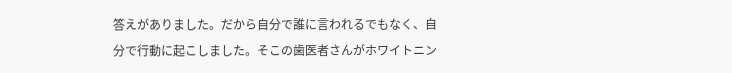答えがありました。だから自分で誰に言われるでもなく、自分で行動に起こしました。そこの歯医者さんがホワイトニン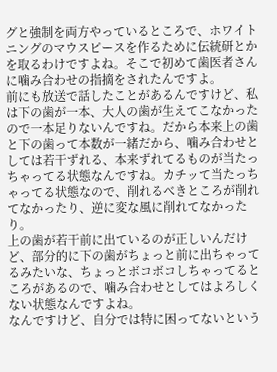グと強制を両方やっているところで、ホワイトニングのマウスピースを作るために伝統研とかを取るわけですよね。そこで初めて歯医者さんに噛み合わせの指摘をされたんですよ。
前にも放送で話したことがあるんですけど、私は下の歯が一本、大人の歯が生えてこなかったので一本足りないんですね。だから本来上の歯と下の歯って本数が一緒だから、噛み合わせとしては若干ずれる、本来ずれてるものが当たっちゃってる状態なんですね。カチッて当たっちゃってる状態なので、削れるべきところが削れてなかったり、逆に変な風に削れてなかったり。
上の歯が若干前に出ているのが正しいんだけど、部分的に下の歯がちょっと前に出ちゃってるみたいな、ちょっとボコボコしちゃってるところがあるので、噛み合わせとしてはよろしくない状態なんですよね。
なんですけど、自分では特に困ってないという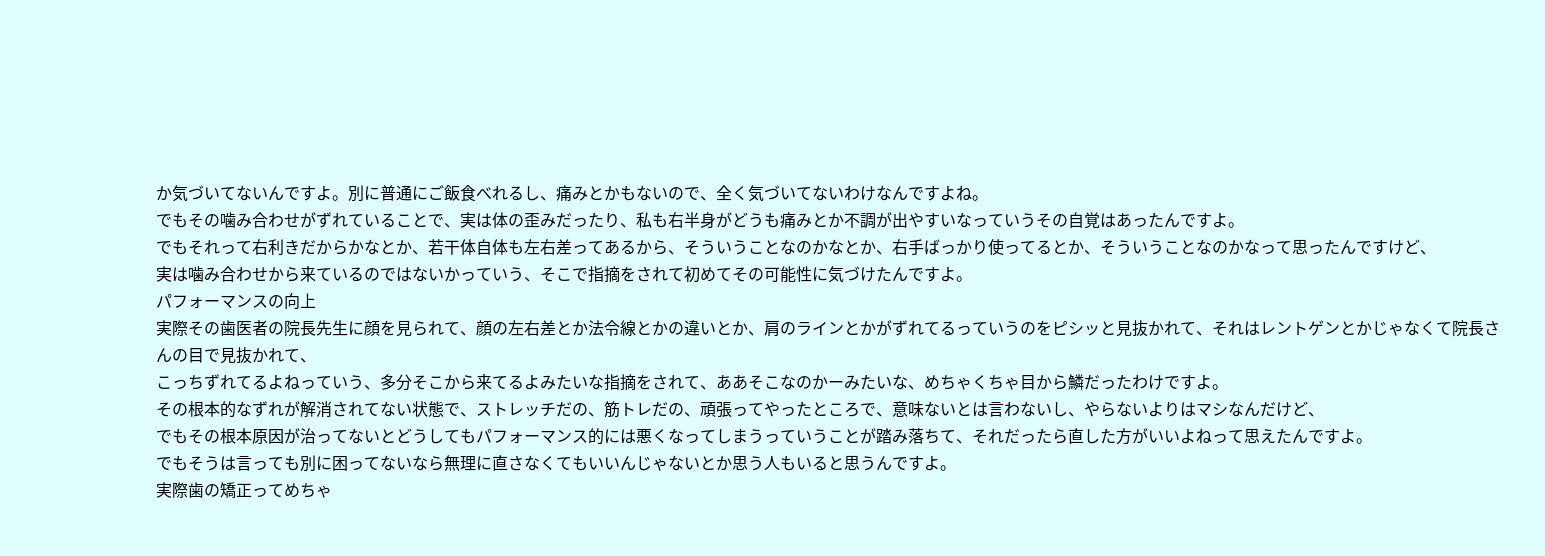か気づいてないんですよ。別に普通にご飯食べれるし、痛みとかもないので、全く気づいてないわけなんですよね。
でもその噛み合わせがずれていることで、実は体の歪みだったり、私も右半身がどうも痛みとか不調が出やすいなっていうその自覚はあったんですよ。
でもそれって右利きだからかなとか、若干体自体も左右差ってあるから、そういうことなのかなとか、右手ばっかり使ってるとか、そういうことなのかなって思ったんですけど、
実は噛み合わせから来ているのではないかっていう、そこで指摘をされて初めてその可能性に気づけたんですよ。
パフォーマンスの向上
実際その歯医者の院長先生に顔を見られて、顔の左右差とか法令線とかの違いとか、肩のラインとかがずれてるっていうのをピシッと見抜かれて、それはレントゲンとかじゃなくて院長さんの目で見抜かれて、
こっちずれてるよねっていう、多分そこから来てるよみたいな指摘をされて、ああそこなのかーみたいな、めちゃくちゃ目から鱗だったわけですよ。
その根本的なずれが解消されてない状態で、ストレッチだの、筋トレだの、頑張ってやったところで、意味ないとは言わないし、やらないよりはマシなんだけど、
でもその根本原因が治ってないとどうしてもパフォーマンス的には悪くなってしまうっていうことが踏み落ちて、それだったら直した方がいいよねって思えたんですよ。
でもそうは言っても別に困ってないなら無理に直さなくてもいいんじゃないとか思う人もいると思うんですよ。
実際歯の矯正ってめちゃ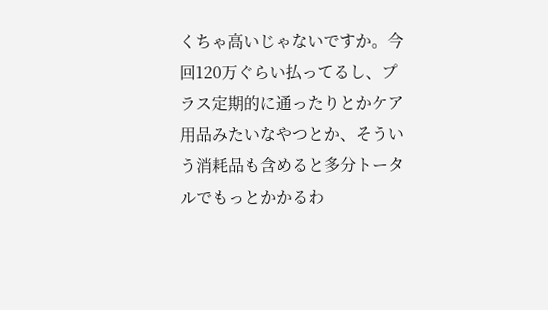くちゃ高いじゃないですか。今回120万ぐらい払ってるし、プラス定期的に通ったりとかケア用品みたいなやつとか、そういう消耗品も含めると多分トータルでもっとかかるわ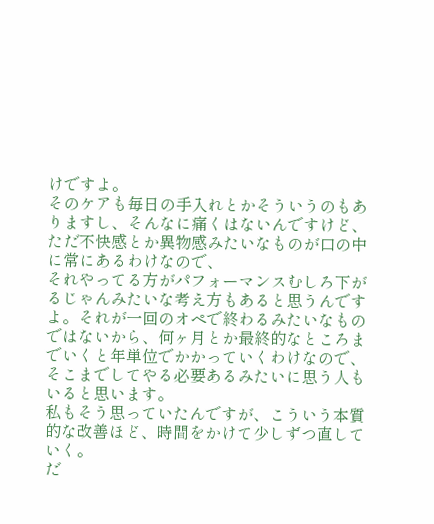けですよ。
そのケアも毎日の手入れとかそういうのもありますし、そんなに痛くはないんですけど、ただ不快感とか異物感みたいなものが口の中に常にあるわけなので、
それやってる方がパフォーマンスむしろ下がるじゃんみたいな考え方もあると思うんですよ。それが一回のオペで終わるみたいなものではないから、何ヶ月とか最終的なところまでいくと年単位でかかっていくわけなので、そこまでしてやる必要あるみたいに思う人もいると思います。
私もそう思っていたんですが、こういう本質的な改善ほど、時間をかけて少しずつ直していく。
だ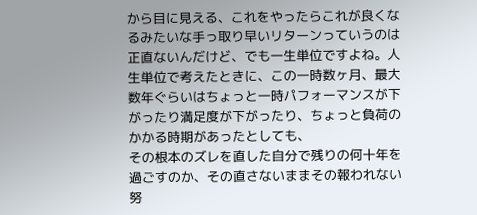から目に見える、これをやったらこれが良くなるみたいな手っ取り早いリターンっていうのは正直ないんだけど、でも一生単位ですよね。人生単位で考えたときに、この一時数ヶ月、最大数年ぐらいはちょっと一時パフォーマンスが下がったり満足度が下がったり、ちょっと負荷のかかる時期があったとしても、
その根本のズレを直した自分で残りの何十年を過ごすのか、その直さないままその報われない努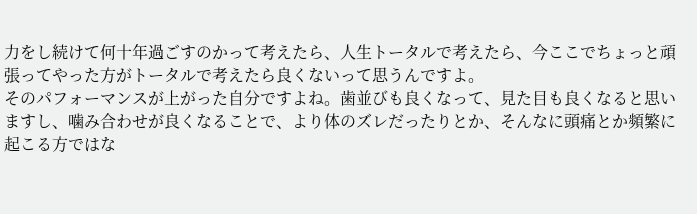力をし続けて何十年過ごすのかって考えたら、人生トータルで考えたら、今ここでちょっと頑張ってやった方がトータルで考えたら良くないって思うんですよ。
そのパフォーマンスが上がった自分ですよね。歯並びも良くなって、見た目も良くなると思いますし、噛み合わせが良くなることで、より体のズレだったりとか、そんなに頭痛とか頻繁に起こる方ではな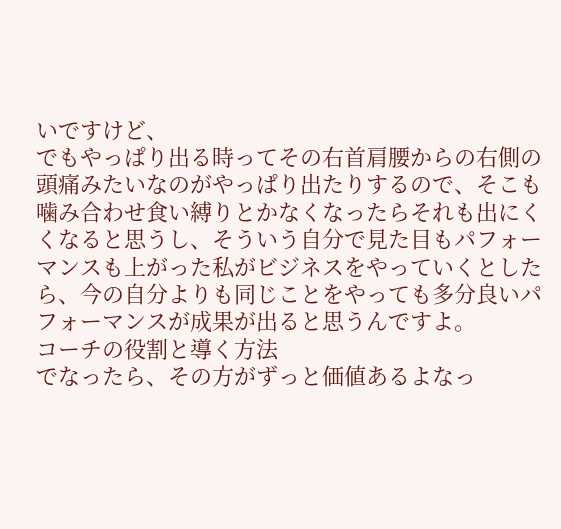いですけど、
でもやっぱり出る時ってその右首肩腰からの右側の頭痛みたいなのがやっぱり出たりするので、そこも噛み合わせ食い縛りとかなくなったらそれも出にくくなると思うし、そういう自分で見た目もパフォーマンスも上がった私がビジネスをやっていくとしたら、今の自分よりも同じことをやっても多分良いパフォーマンスが成果が出ると思うんですよ。
コーチの役割と導く方法
でなったら、その方がずっと価値あるよなっ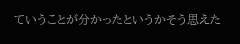ていうことが分かったというかそう思えた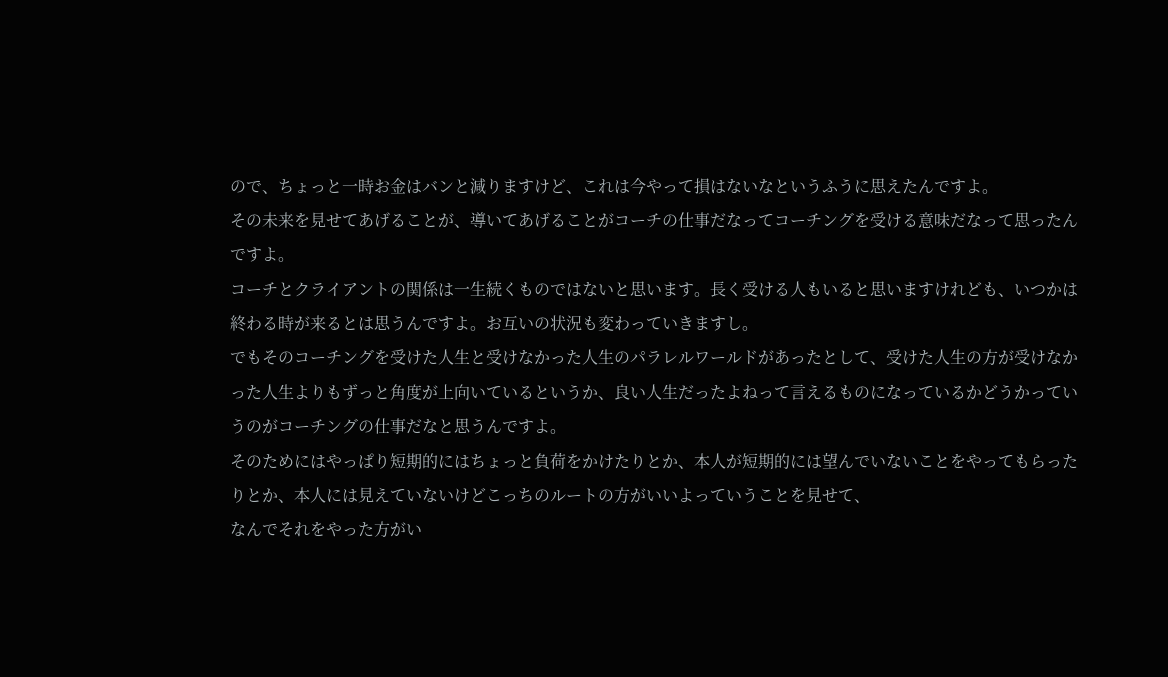ので、ちょっと一時お金はバンと減りますけど、これは今やって損はないなというふうに思えたんですよ。
その未来を見せてあげることが、導いてあげることがコーチの仕事だなってコーチングを受ける意味だなって思ったんですよ。
コーチとクライアントの関係は一生続くものではないと思います。長く受ける人もいると思いますけれども、いつかは終わる時が来るとは思うんですよ。お互いの状況も変わっていきますし。
でもそのコーチングを受けた人生と受けなかった人生のパラレルワールドがあったとして、受けた人生の方が受けなかった人生よりもずっと角度が上向いているというか、良い人生だったよねって言えるものになっているかどうかっていうのがコーチングの仕事だなと思うんですよ。
そのためにはやっぱり短期的にはちょっと負荷をかけたりとか、本人が短期的には望んでいないことをやってもらったりとか、本人には見えていないけどこっちのルートの方がいいよっていうことを見せて、
なんでそれをやった方がい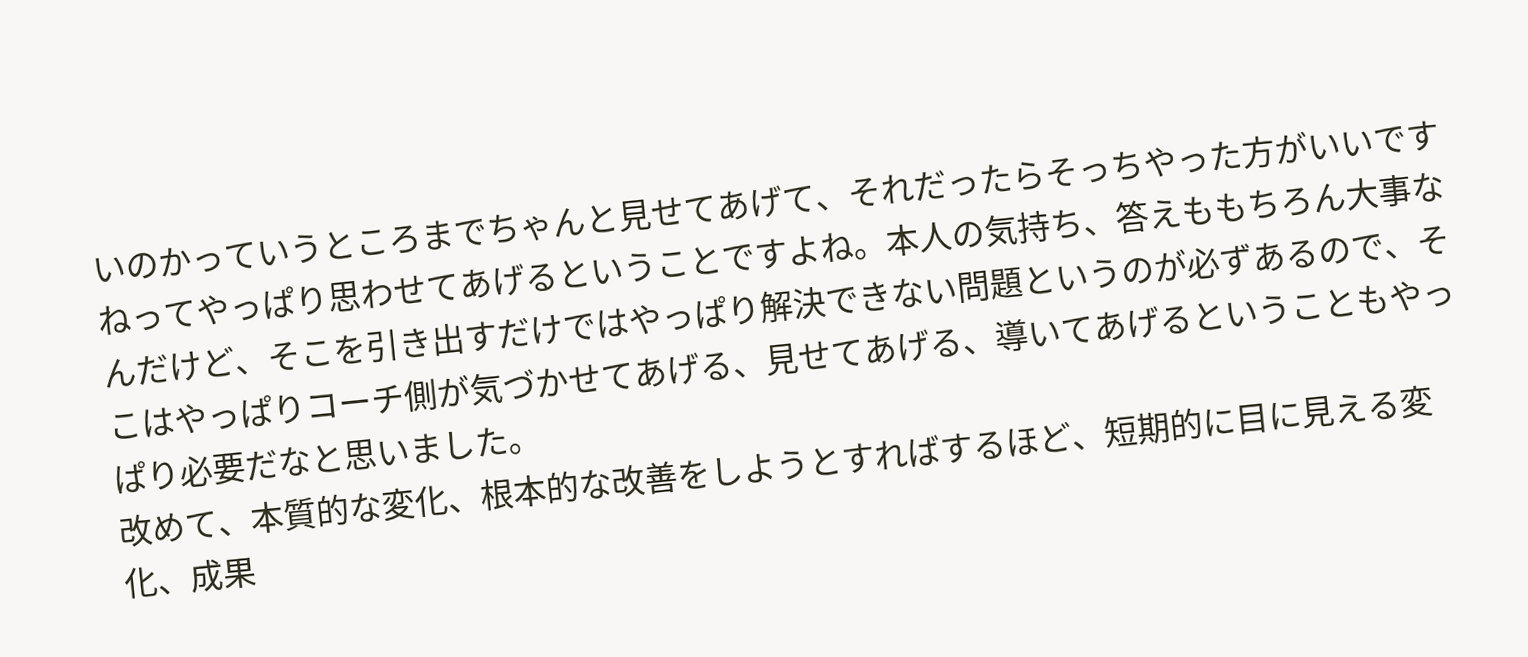いのかっていうところまでちゃんと見せてあげて、それだったらそっちやった方がいいですねってやっぱり思わせてあげるということですよね。本人の気持ち、答えももちろん大事なんだけど、そこを引き出すだけではやっぱり解決できない問題というのが必ずあるので、そこはやっぱりコーチ側が気づかせてあげる、見せてあげる、導いてあげるということもやっぱり必要だなと思いました。
改めて、本質的な変化、根本的な改善をしようとすればするほど、短期的に目に見える変化、成果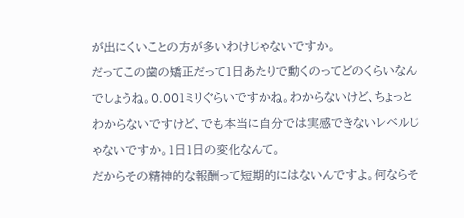が出にくいことの方が多いわけじゃないですか。
だってこの歯の矯正だって1日あたりで動くのってどのくらいなんでしょうね。0.001ミリぐらいですかね。わからないけど、ちょっとわからないですけど、でも本当に自分では実感できないレベルじゃないですか。1日1日の変化なんて。
だからその精神的な報酬って短期的にはないんですよ。何ならそ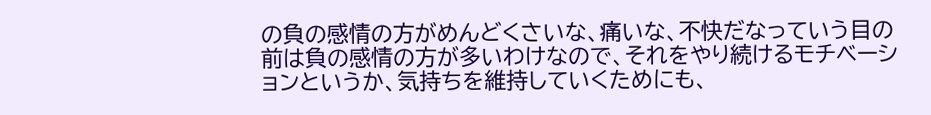の負の感情の方がめんどくさいな、痛いな、不快だなっていう目の前は負の感情の方が多いわけなので、それをやり続けるモチベーションというか、気持ちを維持していくためにも、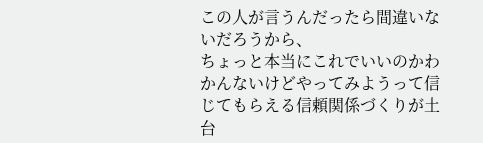この人が言うんだったら間違いないだろうから、
ちょっと本当にこれでいいのかわかんないけどやってみようって信じてもらえる信頼関係づくりが土台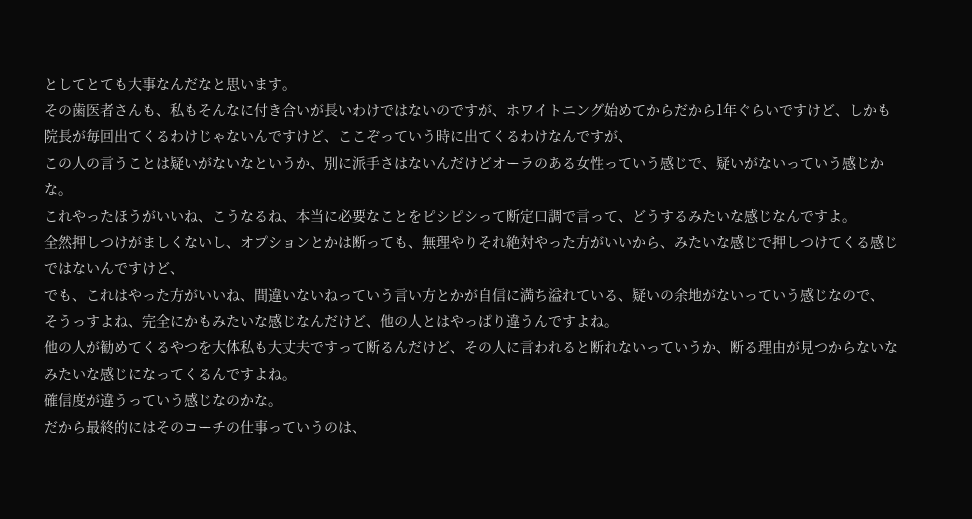としてとても大事なんだなと思います。
その歯医者さんも、私もそんなに付き合いが長いわけではないのですが、ホワイトニング始めてからだから1年ぐらいですけど、しかも院長が毎回出てくるわけじゃないんですけど、ここぞっていう時に出てくるわけなんですが、
この人の言うことは疑いがないなというか、別に派手さはないんだけどオーラのある女性っていう感じで、疑いがないっていう感じかな。
これやったほうがいいね、こうなるね、本当に必要なことをピシピシって断定口調で言って、どうするみたいな感じなんですよ。
全然押しつけがましくないし、オプションとかは断っても、無理やりそれ絶対やった方がいいから、みたいな感じで押しつけてくる感じではないんですけど、
でも、これはやった方がいいね、間違いないねっていう言い方とかが自信に満ち溢れている、疑いの余地がないっていう感じなので、
そうっすよね、完全にかもみたいな感じなんだけど、他の人とはやっぱり違うんですよね。
他の人が勧めてくるやつを大体私も大丈夫ですって断るんだけど、その人に言われると断れないっていうか、断る理由が見つからないなみたいな感じになってくるんですよね。
確信度が違うっていう感じなのかな。
だから最終的にはそのコーチの仕事っていうのは、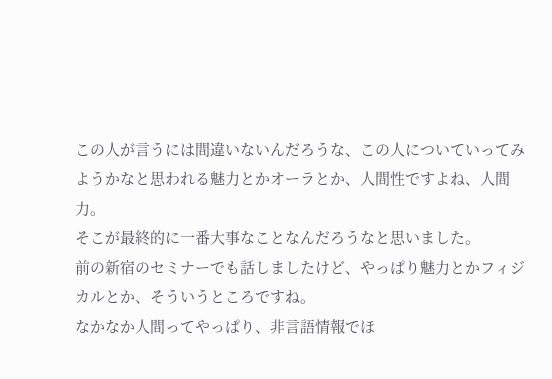この人が言うには間違いないんだろうな、この人についていってみようかなと思われる魅力とかオーラとか、人間性ですよね、人間力。
そこが最終的に一番大事なことなんだろうなと思いました。
前の新宿のセミナーでも話しましたけど、やっぱり魅力とかフィジカルとか、そういうところですね。
なかなか人間ってやっぱり、非言語情報でほ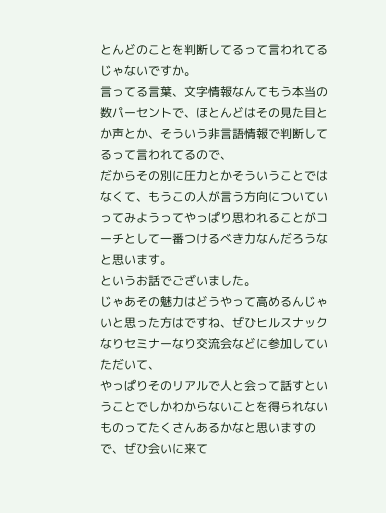とんどのことを判断してるって言われてるじゃないですか。
言ってる言葉、文字情報なんてもう本当の数パーセントで、ほとんどはその見た目とか声とか、そういう非言語情報で判断してるって言われてるので、
だからその別に圧力とかそういうことではなくて、もうこの人が言う方向についていってみようってやっぱり思われることがコーチとして一番つけるべき力なんだろうなと思います。
というお話でございました。
じゃあその魅力はどうやって高めるんじゃいと思った方はですね、ぜひヒルスナックなりセミナーなり交流会などに参加していただいて、
やっぱりそのリアルで人と会って話すということでしかわからないことを得られないものってたくさんあるかなと思いますので、ぜひ会いに来て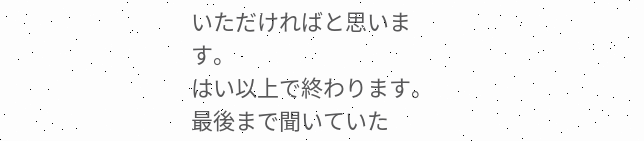いただければと思います。
はい以上で終わります。最後まで聞いていた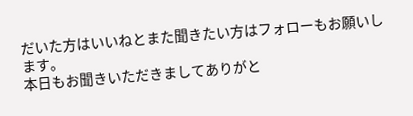だいた方はいいねとまた聞きたい方はフォローもお願いします。
本日もお聞きいただきましてありがと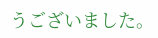うございました。